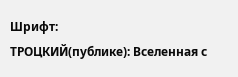Шрифт:
ТРОЦКИЙ(публике): Вселенная с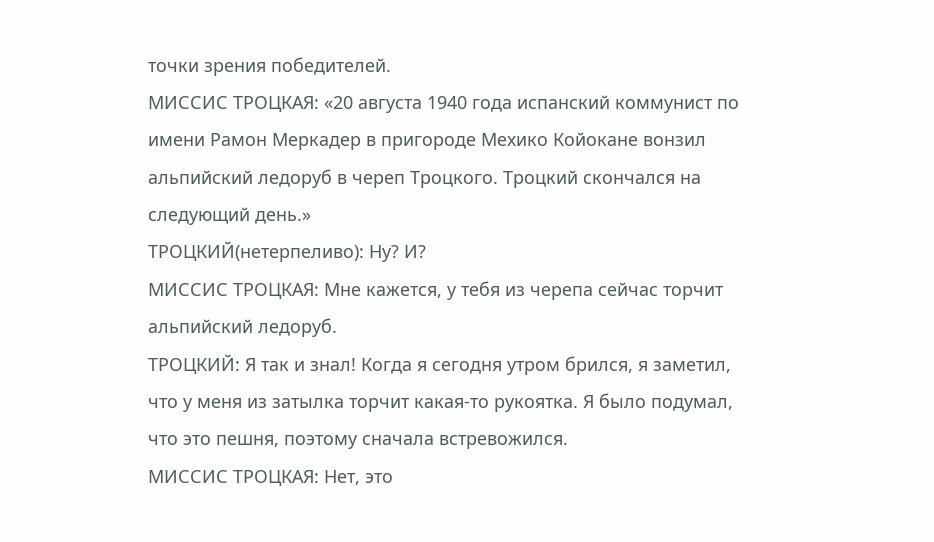точки зрения победителей.
МИССИС ТРОЦКАЯ: «20 августа 1940 года испанский коммунист по имени Рамон Меркадер в пригороде Мехико Койокане вонзил альпийский ледоруб в череп Троцкого. Троцкий скончался на следующий день.»
ТРОЦКИЙ(нетерпеливо): Ну? И?
МИССИС ТРОЦКАЯ: Мне кажется, у тебя из черепа сейчас торчит альпийский ледоруб.
ТРОЦКИЙ: Я так и знал! Когда я сегодня утром брился, я заметил, что у меня из затылка торчит какая-то рукоятка. Я было подумал, что это пешня, поэтому сначала встревожился.
МИССИС ТРОЦКАЯ: Нет, это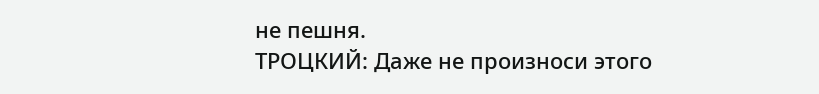не пешня.
ТРОЦКИЙ: Даже не произноси этого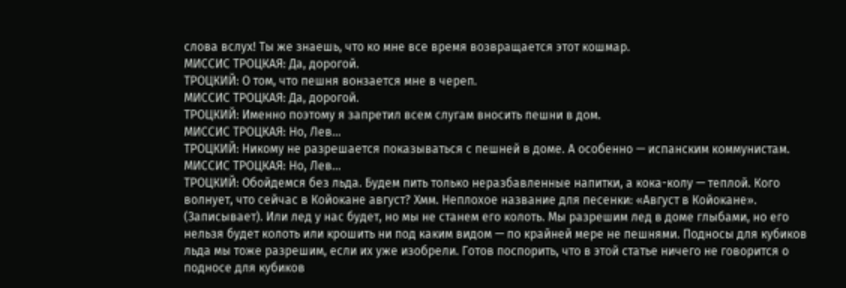слова вслух! Ты же знаешь, что ко мне все время возвращается этот кошмар.
МИССИС ТРОЦКАЯ: Да, дорогой.
ТРОЦКИЙ: О том, что пешня вонзается мне в череп.
МИССИС ТРОЦКАЯ: Да, дорогой.
ТРОЦКИЙ: Именно поэтому я запретил всем слугам вносить пешни в дом.
МИССИС ТРОЦКАЯ: Но, Лев…
ТРОЦКИЙ: Никому не разрешается показываться с пешней в доме. А особенно — испанским коммунистам.
МИССИС ТРОЦКАЯ: Но, Лев…
ТРОЦКИЙ: Обойдемся без льда. Будем пить только неразбавленные напитки, а кока-колу — теплой. Кого волнует, что сейчас в Койокане август? Хмм. Неплохое название для песенки: «Август в Койокане». (Записывает). Или лед у нас будет, но мы не станем его колоть. Мы разрешим лед в доме глыбами, но его нельзя будет колоть или крошить ни под каким видом — по крайней мере не пешнями. Подносы для кубиков льда мы тоже разрешим, если их уже изобрели. Готов поспорить, что в этой статье ничего не говорится о подносе для кубиков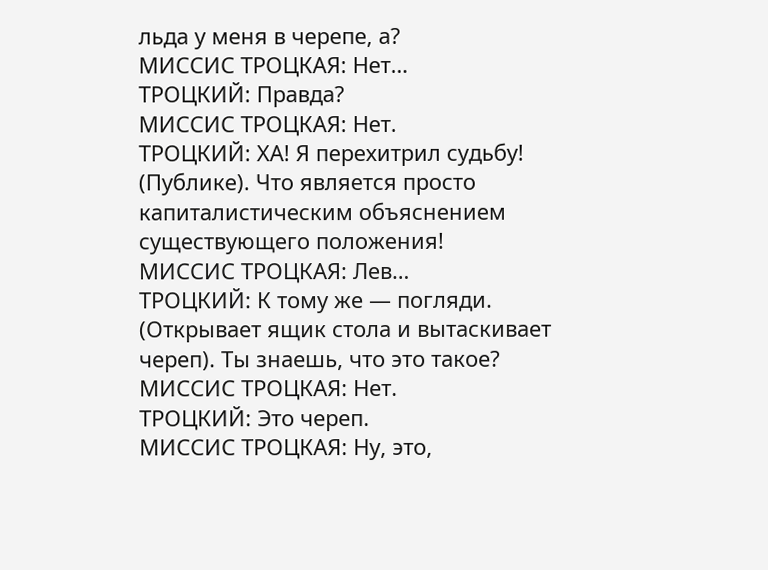льда у меня в черепе, а?
МИССИС ТРОЦКАЯ: Нет…
ТРОЦКИЙ: Правда?
МИССИС ТРОЦКАЯ: Нет.
ТРОЦКИЙ: ХА! Я перехитрил судьбу! (Публике). Что является просто капиталистическим объяснением существующего положения!
МИССИС ТРОЦКАЯ: Лев…
ТРОЦКИЙ: К тому же — погляди. (Открывает ящик стола и вытаскивает череп). Ты знаешь, что это такое?
МИССИС ТРОЦКАЯ: Нет.
ТРОЦКИЙ: Это череп.
МИССИС ТРОЦКАЯ: Ну, это,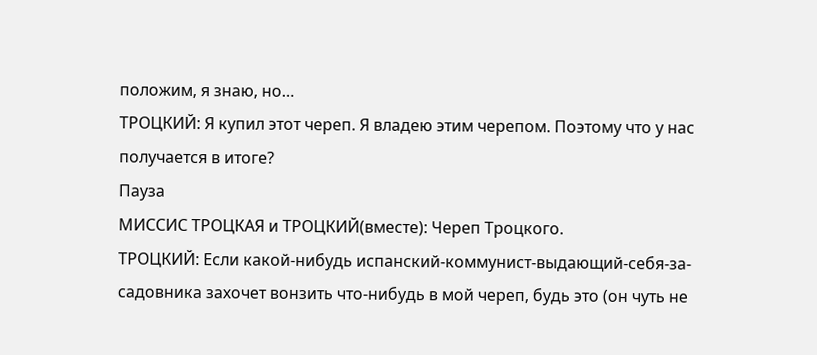положим, я знаю, но…
ТРОЦКИЙ: Я купил этот череп. Я владею этим черепом. Поэтому что у нас получается в итоге?
Пауза
МИССИС ТРОЦКАЯ и ТРОЦКИЙ(вместе): Череп Троцкого.
ТРОЦКИЙ: Если какой-нибудь испанский-коммунист-выдающий-себя-за-садовника захочет вонзить что-нибудь в мой череп, будь это (он чуть не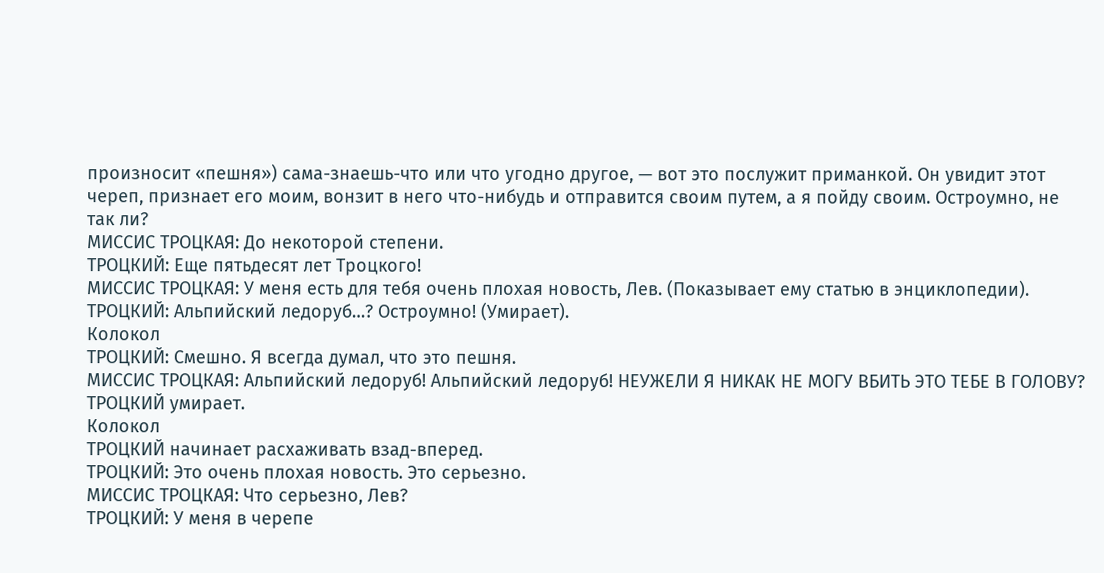произносит «пешня») сама-знаешь-что или что угодно другое, — вот это послужит приманкой. Он увидит этот череп, признает его моим, вонзит в него что-нибудь и отправится своим путем, а я пойду своим. Остроумно, не так ли?
МИССИС ТРОЦКАЯ: До некоторой степени.
ТРОЦКИЙ: Еще пятьдесят лет Троцкого!
МИССИС ТРОЦКАЯ: У меня есть для тебя очень плохая новость, Лев. (Показывает ему статью в энциклопедии).
ТРОЦКИЙ: Альпийский ледоруб…? Остроумно! (Умирает).
Колокол
ТРОЦКИЙ: Смешно. Я всегда думал, что это пешня.
МИССИС ТРОЦКАЯ: Альпийский ледоруб! Альпийский ледоруб! НЕУЖЕЛИ Я НИКАК НЕ МОГУ ВБИТЬ ЭТО ТЕБЕ В ГОЛОВУ?
ТРОЦКИЙ умирает.
Колокол
ТРОЦКИЙ начинает расхаживать взад-вперед.
ТРОЦКИЙ: Это очень плохая новость. Это серьезно.
МИССИС ТРОЦКАЯ: Что серьезно, Лев?
ТРОЦКИЙ: У меня в черепе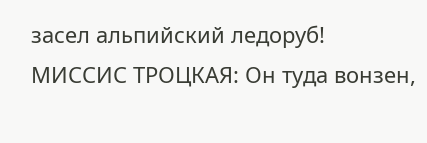засел альпийский ледоруб!
МИССИС ТРОЦКАЯ: Он туда вонзен,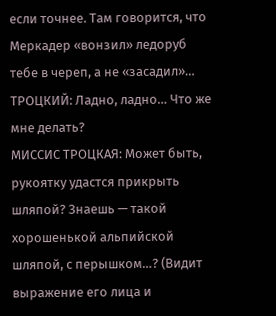если точнее. Там говорится, что Меркадер «вонзил» ледоруб тебе в череп, а не «засадил»…
ТРОЦКИЙ: Ладно, ладно… Что же мне делать?
МИССИС ТРОЦКАЯ: Может быть, рукоятку удастся прикрыть шляпой? Знаешь — такой хорошенькой альпийской шляпой, с перышком…? (Видит выражение его лица и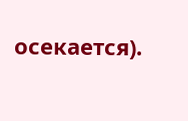осекается).